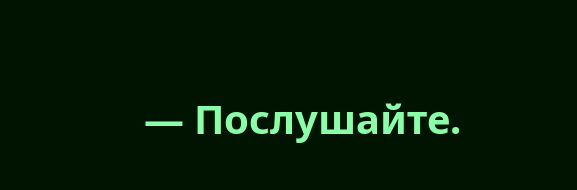— Послушайте.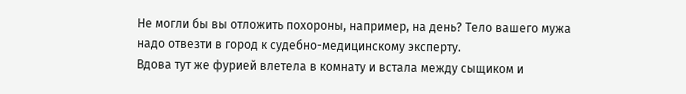Не могли бы вы отложить похороны, например, на день? Тело вашего мужа надо отвезти в город к судебно-медицинскому эксперту.
Вдова тут же фурией влетела в комнату и встала между сыщиком и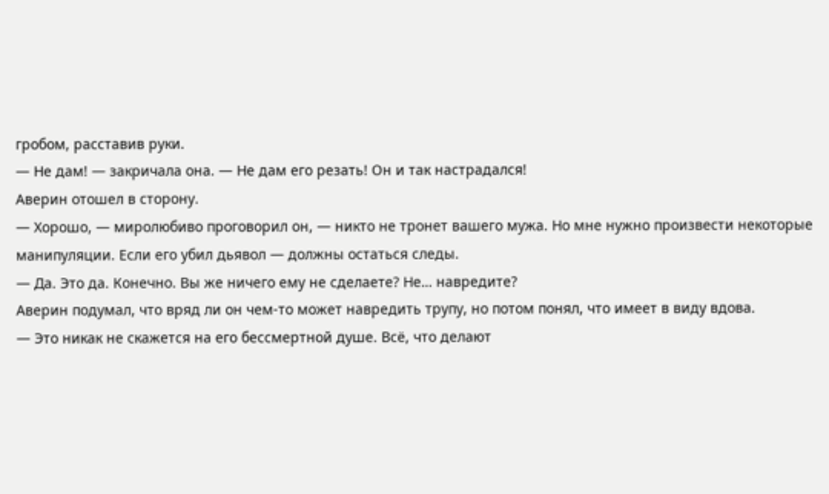гробом, расставив руки.
— Не дам! — закричала она. — Не дам его резать! Он и так настрадался!
Аверин отошел в сторону.
— Хорошо, — миролюбиво проговорил он, — никто не тронет вашего мужа. Но мне нужно произвести некоторые манипуляции. Если его убил дьявол — должны остаться следы.
— Да. Это да. Конечно. Вы же ничего ему не сделаете? Не… навредите?
Аверин подумал, что вряд ли он чем-то может навредить трупу, но потом понял, что имеет в виду вдова.
— Это никак не скажется на его бессмертной душе. Всё, что делают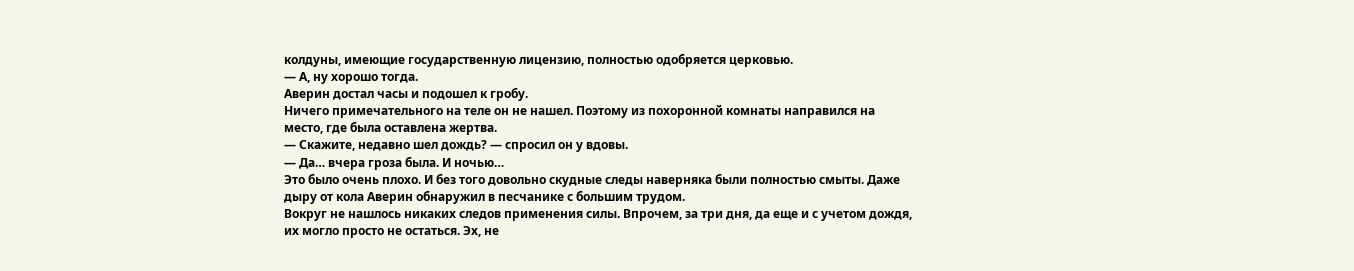колдуны, имеющие государственную лицензию, полностью одобряется церковью.
— А, ну хорошо тогда.
Аверин достал часы и подошел к гробу.
Ничего примечательного на теле он не нашел. Поэтому из похоронной комнаты направился на место, где была оставлена жертва.
— Скажите, недавно шел дождь? — спросил он у вдовы.
— Да… вчера гроза была. И ночью…
Это было очень плохо. И без того довольно скудные следы наверняка были полностью смыты. Даже дыру от кола Аверин обнаружил в песчанике с большим трудом.
Вокруг не нашлось никаких следов применения силы. Впрочем, за три дня, да еще и с учетом дождя, их могло просто не остаться. Эх, не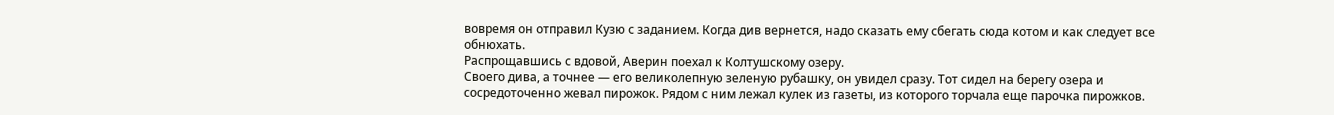вовремя он отправил Кузю с заданием. Когда див вернется, надо сказать ему сбегать сюда котом и как следует все обнюхать.
Распрощавшись с вдовой, Аверин поехал к Колтушскому озеру.
Своего дива, а точнее — его великолепную зеленую рубашку, он увидел сразу. Тот сидел на берегу озера и сосредоточенно жевал пирожок. Рядом с ним лежал кулек из газеты, из которого торчала еще парочка пирожков.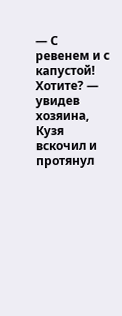— С ревенем и с капустой! Хотите? — увидев хозяина, Кузя вскочил и протянул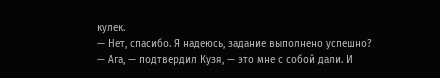кулек.
— Нет, спасибо. Я надеюсь, задание выполнено успешно?
— Ага, — подтвердил Кузя, — это мне с собой дали. И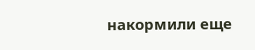накормили еще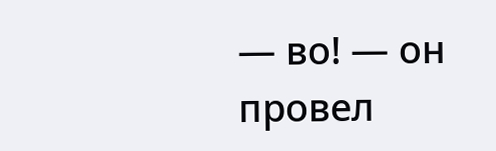— во! — он провел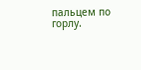пальцем по горлу.